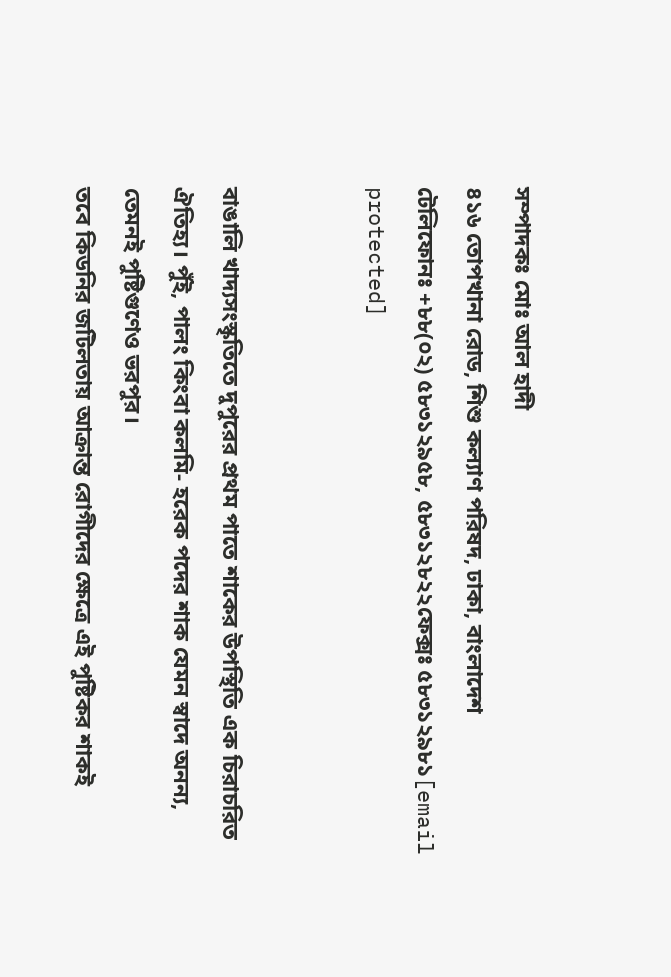সম্পাদকঃ মোঃ আল হাদী
৪১৬ তোপখানা রোড, শিশু কল্যাণ পরিষদ, ঢাকা, বাংলাদেশ
টেলিফোনঃ +৮৮(০২) ৫৮৩১২৯৫৮, ৫৮৩১২৮২২ফেক্সঃ ৫৮৩১২৯৮১[email protected]


বাঙালি খাদ্যসংস্কৃতিতে দুপুরের প্রথম পাতে শাকের উপস্থিতি এক চিরাচরিত ঐতিহ্য। পুঁই, পালং কিংবা কলমি- হরেক পদের শাক যেমন স্বাদে অনন্য, তেমনই পুষ্টিগুণেও ভরপুর।
তবে কিডনির জটিলতায় আক্রান্ত রোগীদের ক্ষেত্রে এই পুষ্টিকর শাকই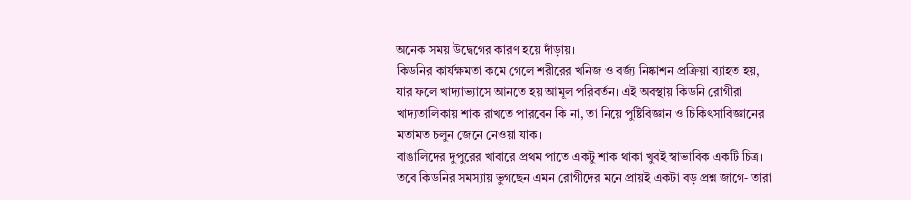অনেক সময় উদ্বেগের কারণ হয়ে দাঁড়ায়।
কিডনির কার্যক্ষমতা কমে গেলে শরীরের খনিজ ও বর্জ্য নিষ্কাশন প্রক্রিয়া ব্যাহত হয়, যার ফলে খাদ্যাভ্যাসে আনতে হয় আমূল পরিবর্তন। এই অবস্থায় কিডনি রোগীরা খাদ্যতালিকায় শাক রাখতে পারবেন কি না, তা নিয়ে পুষ্টিবিজ্ঞান ও চিকিৎসাবিজ্ঞানের মতামত চলুন জেনে নেওয়া যাক।
বাঙালিদের দুপুরের খাবারে প্রথম পাতে একটু শাক থাকা খুবই স্বাভাবিক একটি চিত্র। তবে কিডনির সমস্যায় ভুগছেন এমন রোগীদের মনে প্রায়ই একটা বড় প্রশ্ন জাগে- তারা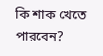কি শাক খেতে পারবেন?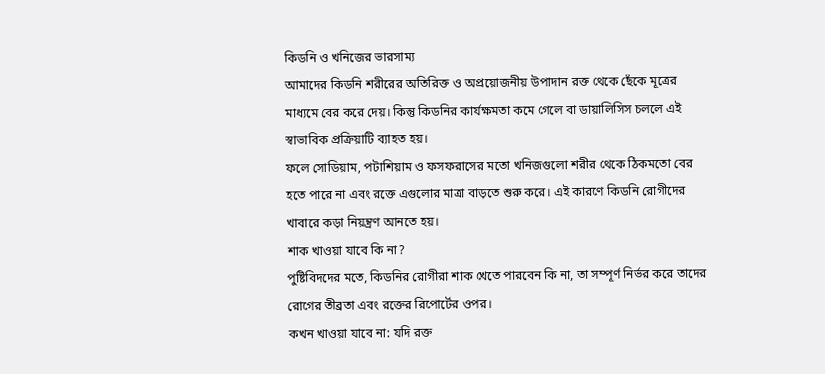কিডনি ও খনিজের ভারসাম্য
আমাদের কিডনি শরীরের অতিরিক্ত ও অপ্রয়োজনীয় উপাদান রক্ত থেকে ছেঁকে মূত্রের মাধ্যমে বের করে দেয়। কিন্তু কিডনির কার্যক্ষমতা কমে গেলে বা ডায়ালিসিস চললে এই স্বাভাবিক প্রক্রিয়াটি ব্যাহত হয়।
ফলে সোডিয়াম, পটাশিয়াম ও ফসফরাসের মতো খনিজগুলো শরীর থেকে ঠিকমতো বের হতে পারে না এবং রক্তে এগুলোর মাত্রা বাড়তে শুরু করে। এই কারণে কিডনি রোগীদের খাবারে কড়া নিয়ন্ত্রণ আনতে হয়।
শাক খাওয়া যাবে কি না?
পুষ্টিবিদদের মতে, কিডনির রোগীরা শাক খেতে পারবেন কি না, তা সম্পূর্ণ নির্ভর করে তাদের রোগের তীব্রতা এবং রক্তের রিপোর্টের ওপর।
কখন খাওয়া যাবে না: যদি রক্ত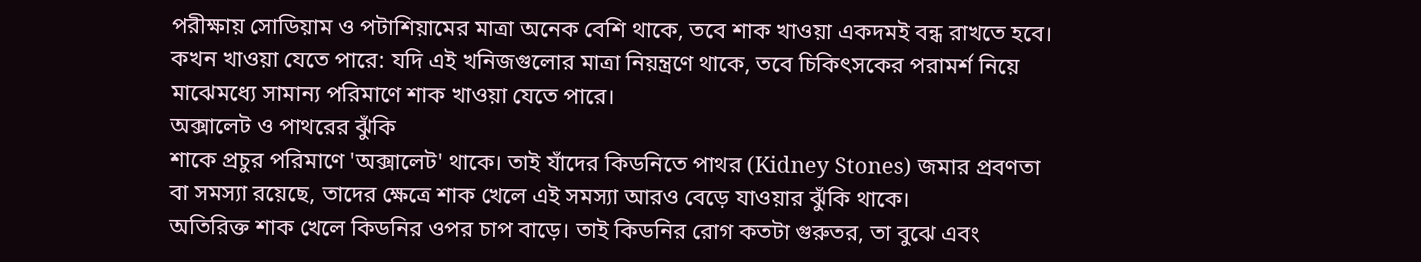পরীক্ষায় সোডিয়াম ও পটাশিয়ামের মাত্রা অনেক বেশি থাকে, তবে শাক খাওয়া একদমই বন্ধ রাখতে হবে।
কখন খাওয়া যেতে পারে: যদি এই খনিজগুলোর মাত্রা নিয়ন্ত্রণে থাকে, তবে চিকিৎসকের পরামর্শ নিয়ে মাঝেমধ্যে সামান্য পরিমাণে শাক খাওয়া যেতে পারে।
অক্সালেট ও পাথরের ঝুঁকি
শাকে প্রচুর পরিমাণে 'অক্সালেট' থাকে। তাই যাঁদের কিডনিতে পাথর (Kidney Stones) জমার প্রবণতা বা সমস্যা রয়েছে, তাদের ক্ষেত্রে শাক খেলে এই সমস্যা আরও বেড়ে যাওয়ার ঝুঁকি থাকে।
অতিরিক্ত শাক খেলে কিডনির ওপর চাপ বাড়ে। তাই কিডনির রোগ কতটা গুরুতর, তা বুঝে এবং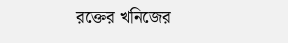রক্তের খনিজের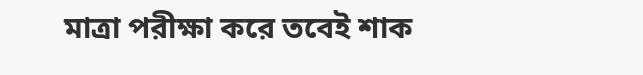মাত্রা পরীক্ষা করে তবেই শাক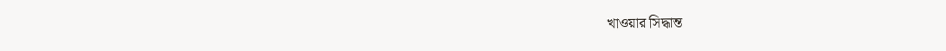খাওয়ার সিদ্ধান্ত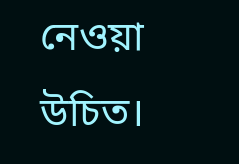নেওয়া উচিত।